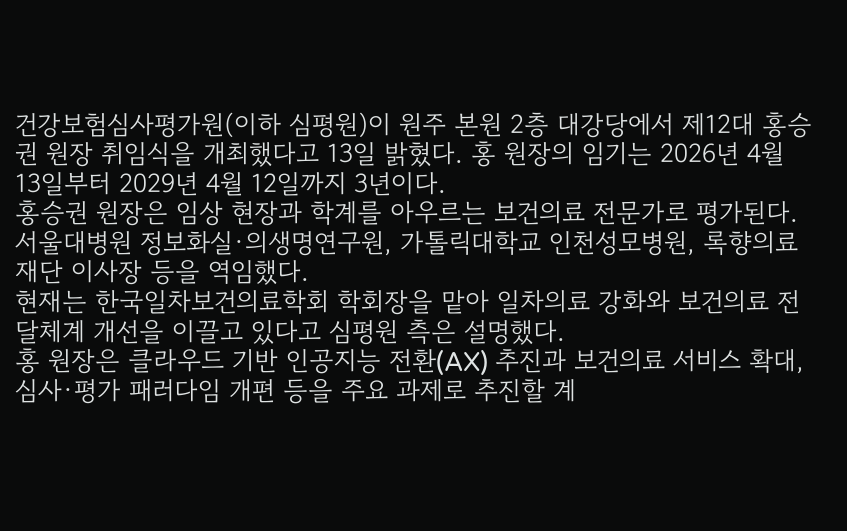건강보험심사평가원(이하 심평원)이 원주 본원 2층 대강당에서 제12대 홍승권 원장 취임식을 개최했다고 13일 밝혔다. 홍 원장의 임기는 2026년 4월 13일부터 2029년 4월 12일까지 3년이다.
홍승권 원장은 임상 현장과 학계를 아우르는 보건의료 전문가로 평가된다. 서울대병원 정보화실·의생명연구원, 가톨릭대학교 인천성모병원, 록향의료재단 이사장 등을 역임했다.
현재는 한국일차보건의료학회 학회장을 맡아 일차의료 강화와 보건의료 전달체계 개선을 이끌고 있다고 심평원 측은 설명했다.
홍 원장은 클라우드 기반 인공지능 전환(AX) 추진과 보건의료 서비스 확대, 심사·평가 패러다임 개편 등을 주요 과제로 추진할 계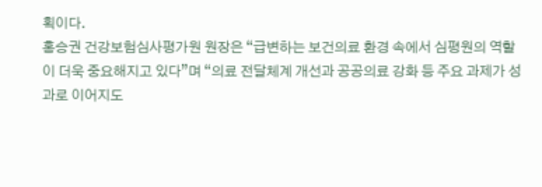획이다.
홍승권 건강보험심사평가원 원장은 “급변하는 보건의료 환경 속에서 심평원의 역할이 더욱 중요해지고 있다”며 “의료 전달체계 개선과 공공의료 강화 등 주요 과제가 성과로 이어지도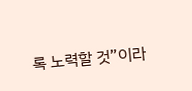록 노력할 것”이라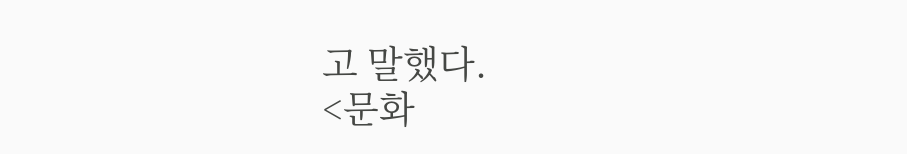고 말했다.
<문화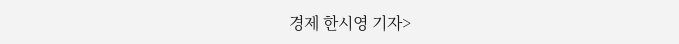경제 한시영 기자>